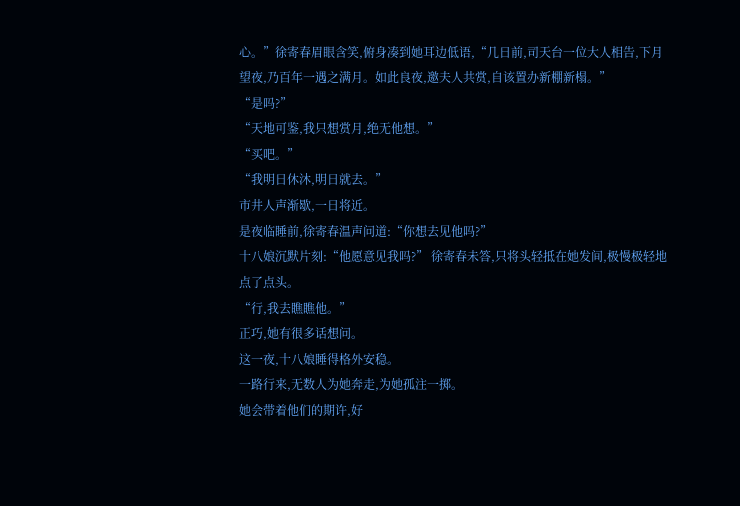心。”徐寄春眉眼含笑,俯身凑到她耳边低语,“几日前,司天台一位大人相告,下月望夜,乃百年一遇之满月。如此良夜,邀夫人共赏,自该置办新棚新榻。”
“是吗?”
“天地可鉴,我只想赏月,绝无他想。”
“买吧。”
“我明日休沐,明日就去。”
市井人声渐歇,一日将近。
是夜临睡前,徐寄春温声问道:“你想去见他吗?”
十八娘沉默片刻:“他愿意见我吗?” 徐寄春未答,只将头轻抵在她发间,极慢极轻地点了点头。
“行,我去瞧瞧他。”
正巧,她有很多话想问。
这一夜,十八娘睡得格外安稳。
一路行来,无数人为她奔走,为她孤注一掷。
她会带着他们的期许,好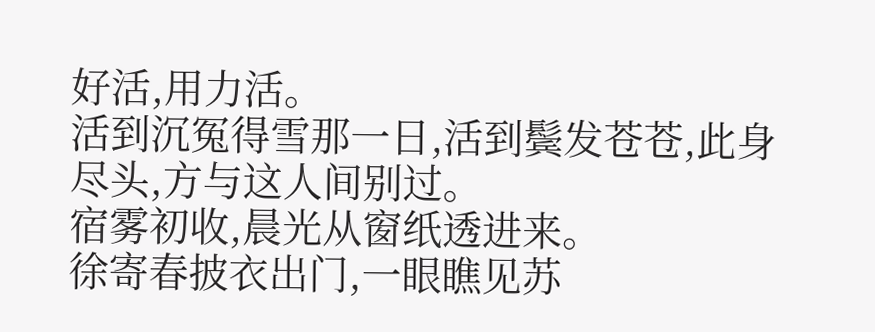好活,用力活。
活到沉冤得雪那一日,活到鬓发苍苍,此身尽头,方与这人间别过。
宿雾初收,晨光从窗纸透进来。
徐寄春披衣出门,一眼瞧见苏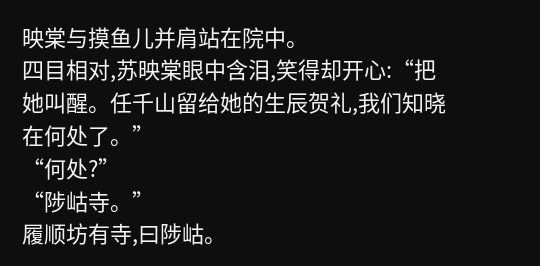映棠与摸鱼儿并肩站在院中。
四目相对,苏映棠眼中含泪,笑得却开心:“把她叫醒。任千山留给她的生辰贺礼,我们知晓在何处了。”
“何处?”
“陟岵寺。”
履顺坊有寺,曰陟岵。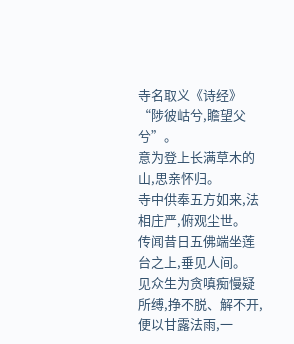寺名取义《诗经》“陟彼岵兮,瞻望父兮”。
意为登上长满草木的山,思亲怀归。
寺中供奉五方如来,法相庄严,俯观尘世。
传闻昔日五佛端坐莲台之上,垂见人间。
见众生为贪嗔痴慢疑所缚,挣不脱、解不开,便以甘露法雨,一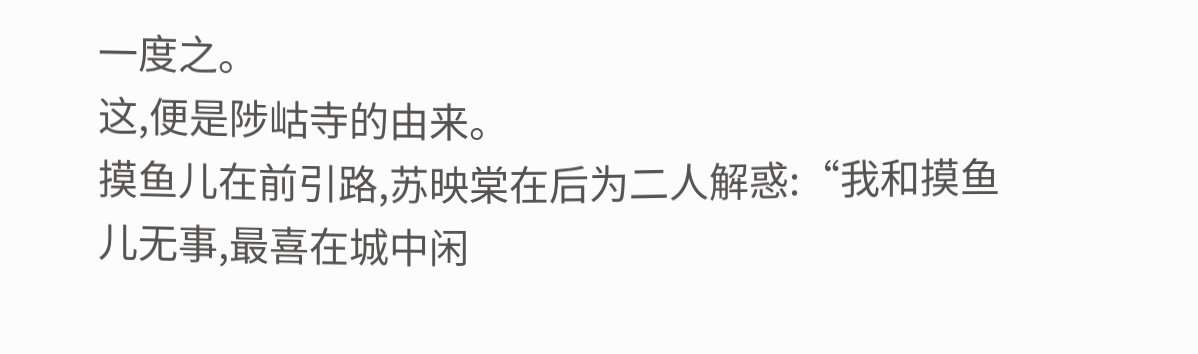一度之。
这,便是陟岵寺的由来。
摸鱼儿在前引路,苏映棠在后为二人解惑:“我和摸鱼儿无事,最喜在城中闲